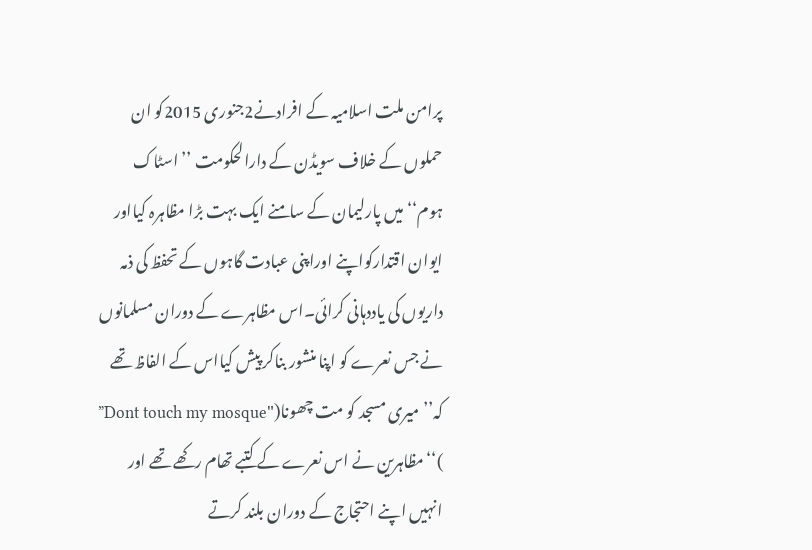پرامن ملت اسلامیہ کے افرادنے2جنوری 2015کو ان حملوں کے خلاف سویڈن کے دارالحکومت ’’اسٹاک ہوم‘‘میں پارلیمان کے سامنے ایک بہت بڑا مظاہرہ کیااور ایوان اقتدارکواپنے اوراپنی عبادت گاہوں کے تحفظ کی ذمہ داریوں کی یاددہانی کرائی۔اس مظاہرے کے دوران مسلمانوں نے جس نعرے کو اپنا منشور بناکر پیش کیااس کے الفاظ تھے کہ’’میری مسجد کو مت چھونا("Dont touch my mosque” )‘‘مظاہرین نے اس نعرے کے کتبے تھام رکھے تھے اور انہیں اپنے احتجاج کے دوران بلند کرتے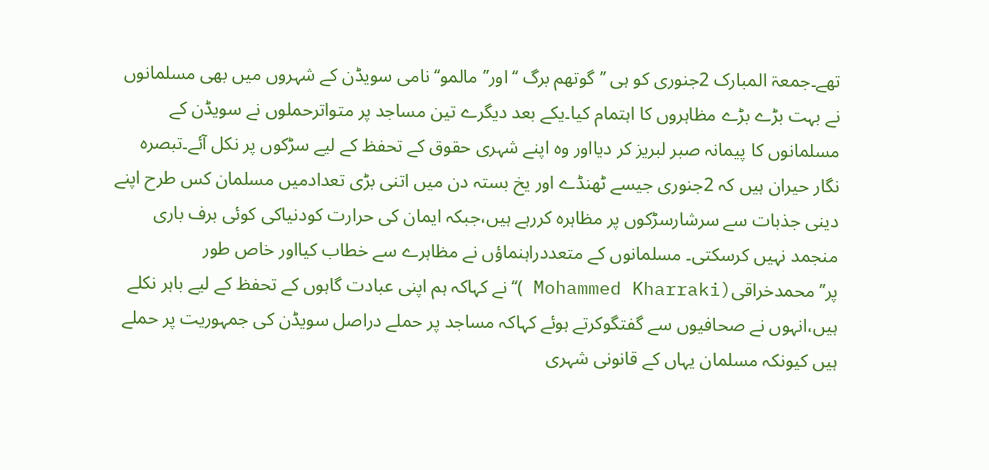تھے۔جمعۃ المبارک 2جنوری کو ہی ’’گوتھم برگ ‘‘اور’’مالمو‘‘نامی سویڈن کے شہروں میں بھی مسلمانوں نے بہت بڑے بڑے مظاہروں کا اہتمام کیا۔یکے بعد دیگرے تین مساجد پر متواترحملوں نے سویڈن کے مسلمانوں کا پیمانہ صبر لبریز کر دیااور وہ اپنے شہری حقوق کے تحفظ کے لیے سڑکوں پر نکل آئے۔تبصرہ نگار حیران ہیں کہ 2جنوری جیسے ٹھنڈے اور یخ بستہ دن میں اتنی بڑی تعدادمیں مسلمان کس طرح اپنے دینی جذبات سے سرشارسڑکوں پر مظاہرہ کررہے ہیں،جبکہ ایمان کی حرارت کودنیاکی کوئی برف باری منجمد نہیں کرسکتی۔ مسلمانوں کے متعددراہنماؤں نے مظاہرے سے خطاب کیااور خاص طور پر’’محمدخراقی(Mohammed Kharraki )‘‘نے کہاکہ ہم اپنی عبادت گاہوں کے تحفظ کے لیے باہر نکلے ہیں،انہوں نے صحافیوں سے گفتگوکرتے ہوئے کہاکہ مساجد پر حملے دراصل سویڈن کی جمہوریت پر حملے ہیں کیونکہ مسلمان یہاں کے قانونی شہری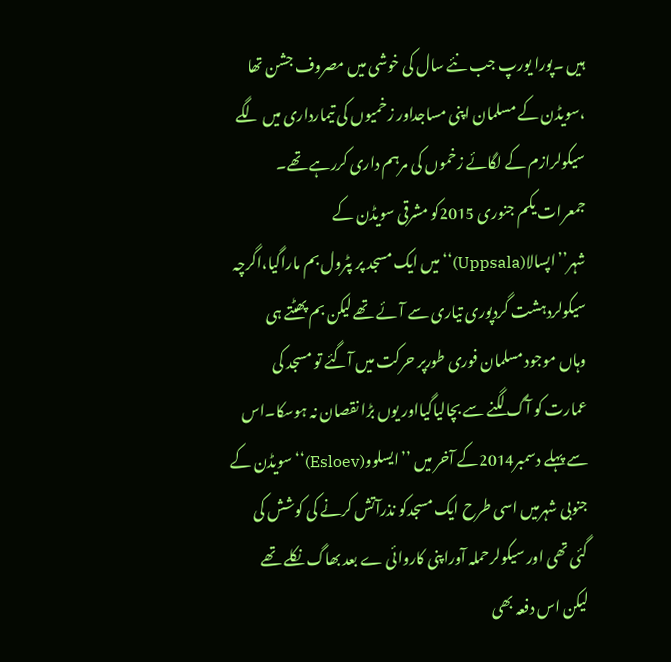ہیں ۔پورا یورپ جب نئے سال کی خوشی میں مصروف جشن تھا ،سویڈن کے مسلمان اپنی مساجداور زخمیوں کی تیمارداری میں لگے سیکولرازم کے لگائے زخموں کی مرہم داری کررہے تھے۔
جمعرات یکم جنوری 2015کو مشرقی سویڈن کے شہر’’اپسالا(Uppsala)‘‘میں ایک مسجد پر پٹرول بم ماراگیا،اگرچہ سیکولردہشت گردپوری تیاری سے آئے تھے لیکن بم پھٹتے ہی وہاں موجود مسلمان فوری طورپر حرکت میں آگئے تو مسجد کی عمارت کو آگ لگنے سے بچالیاگیااور یوں بڑا نقصان نہ ہوسکا۔اس سے پہلے دسمبر2014کے آخر میں ’’ایسلوو(Esloev)‘‘سویڈن کے جنوبی شہرمیں اسی طرح ایک مسجدکو نذرآتش کرنے کی کوشش کی گئی تھی اور سیکولرحملہ آوراپنی کاروائی ے بعد بھاگ نکلے تھے لیکن اس دفعہ بھی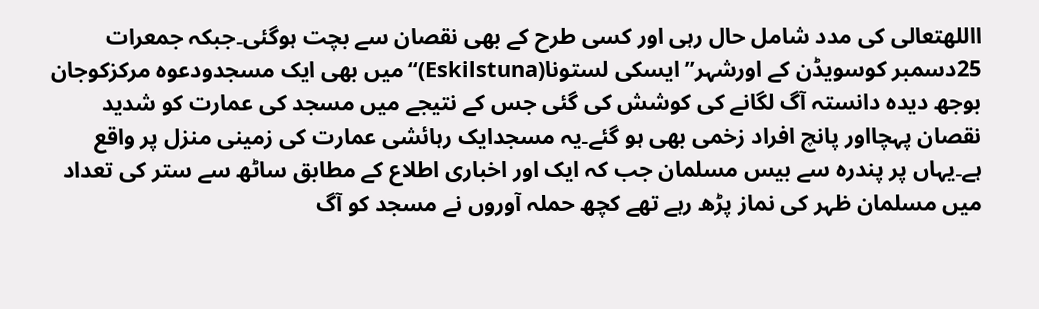االلهتعالی کی مدد شامل حال رہی اور کسی طرح کے بھی نقصان سے بچت ہوگئی۔جبکہ جمعرات 25دسمبر کوسویڈن کے اورشہر’’ایسکی لستونا(Eskilstuna)‘‘میں بھی ایک مسجدودعوہ مرکزکوجان بوجھ دیدہ دانستہ آگ لگانے کی کوشش کی گئی جس کے نتیجے میں مسجد کی عمارت کو شدید نقصان پہچااور پانچ افراد زخمی بھی ہو گئے۔یہ مسجدایک رہائشی عمارت کی زمینی منزل پر واقع ہے۔یہاں پر پندرہ سے بیس مسلمان جب کہ ایک اور اخباری اطلاع کے مطابق ساٹھ سے ستر کی تعداد میں مسلمان ظہر کی نماز پڑھ رہے تھے کچھ حملہ آوروں نے مسجد کو آگ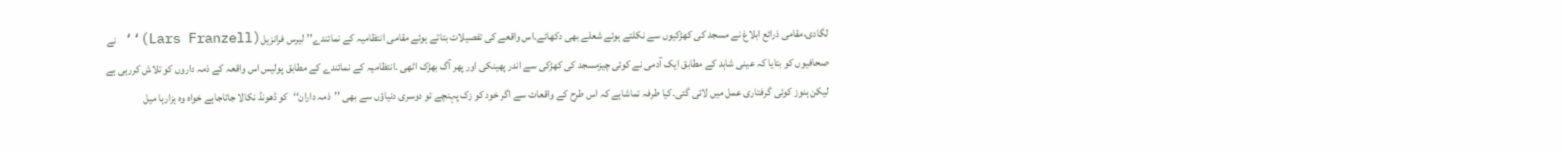لگادی،مقامی ذرائع ابلاغ نے مسجد کی کھڑکیوں سے نکلتے ہوئے شعلے بھی دکھائے۔اس واقعے کی تفصیلات بتاتے ہوئے مقامی انتظامیہ کے نمائندے’’لیرس فرانزیل(Lars Franzell)‘‘ نے صحافیوں کو بتایا کہ عینی شاہد کے مطابق ایک آدمی نے کوئی چیزمسجد کی کھڑکی سے اندر پھینکی اور پھر آگ بھڑک اٹھی ۔انتظامیہ کے نمائندے کے مطابق پولیس اس واقعہ کے ذمہ داروں کو تلاش کررہی ہے لیکن ہنوز کوئی گرفتاری عمل میں لائی گئی۔کیا طرفہ تماشاہے کہ اس طرح کے واقعات سے اگر خود کو زک پہنچے تو دوسری دنیاؤں سے بھی ’’ذمہ داران‘‘کو ڈھونڈ نکالا جاتاجاہے خواہ وہ ہزارہا میل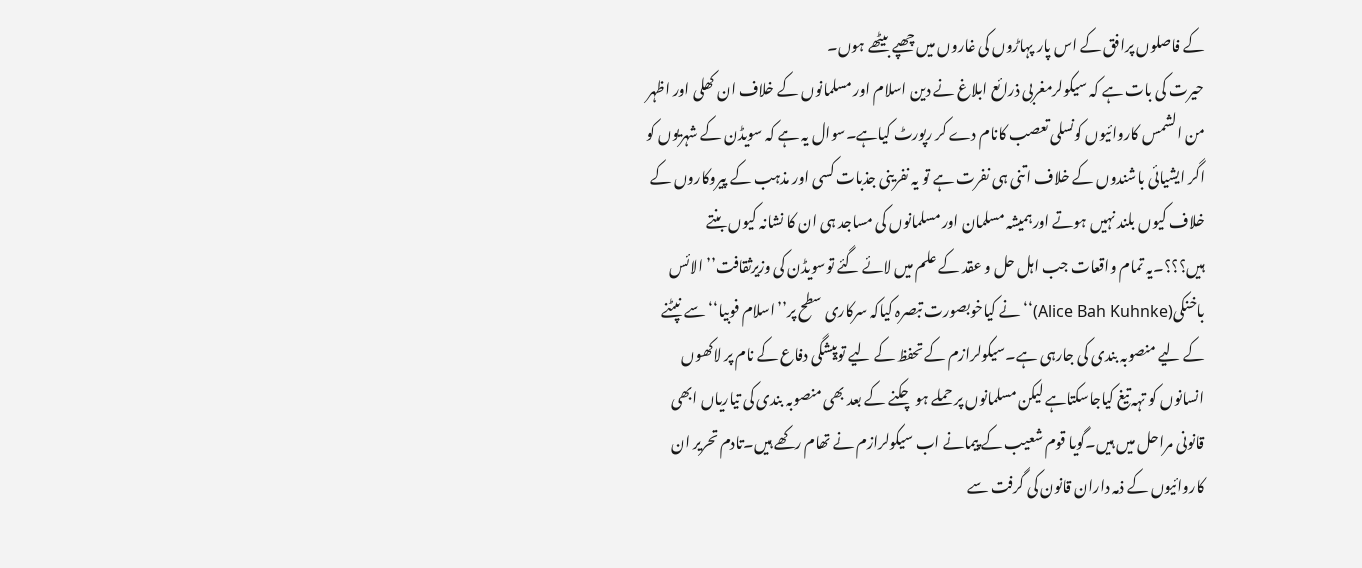کے فاصلوں پرافق کے اس پار پہاڑوں کی غاروں میں چھپے بیٹھے ہوں۔
حیرت کی بات ہے کہ سیکولرمغربی ذرائع ابلاغ نے دین اسلام اور مسلمانوں کے خلاف ان کھلی اور اظہر من الشمس کاروائیوں کونسلی تعصب کانام دے کر رپورٹ کیاہے۔سوال یہ ہے کہ سویڈن کے شہریوں کو اگر ایشیائی باشندوں کے خلاف اتنی ہی نفرت ہے تو یہ نفرینی جذبات کسی اور مذہب کے پیروکاروں کے خلاف کیوں بلند نہیں ہوتے اورہمیشہ مسلمان اور مسلمانوں کی مساجد ہی ان کا نشانہ کیوں بنتے ہیں؟؟؟۔یہ تمام واقعات جب اہل حل و عقد کے علم میں لائے گئے توسویڈن کی وزیرثقافت’’الائس باخنکی(Alice Bah Kuhnke)‘‘نے کیاخوبصورت تبصرہ کیاکہ سرکاری سطح پر’’اسلام فوبیا‘‘سے نپٹنے کے لیے منصوبہ بندی کی جارہی ہے۔سیکولرازم کے تحفظ کے لیے توپیشگی دفاع کے نام پر لاکھوں انسانوں کو تہہ تیغ کیاجاسکتاہے لیکن مسلمانوں پر حملے ہو چکنے کے بعد بھی منصوبہ بندی کی تیاریاں ابھی قانونی مراحل میں ہیں۔گویا قوم شعیب کے پیمانے اب سیکولرازم نے تھام رکھے ہیں۔تادم تحریر ان کاروائیوں کے ذمہ داران قانون کی گرفت سے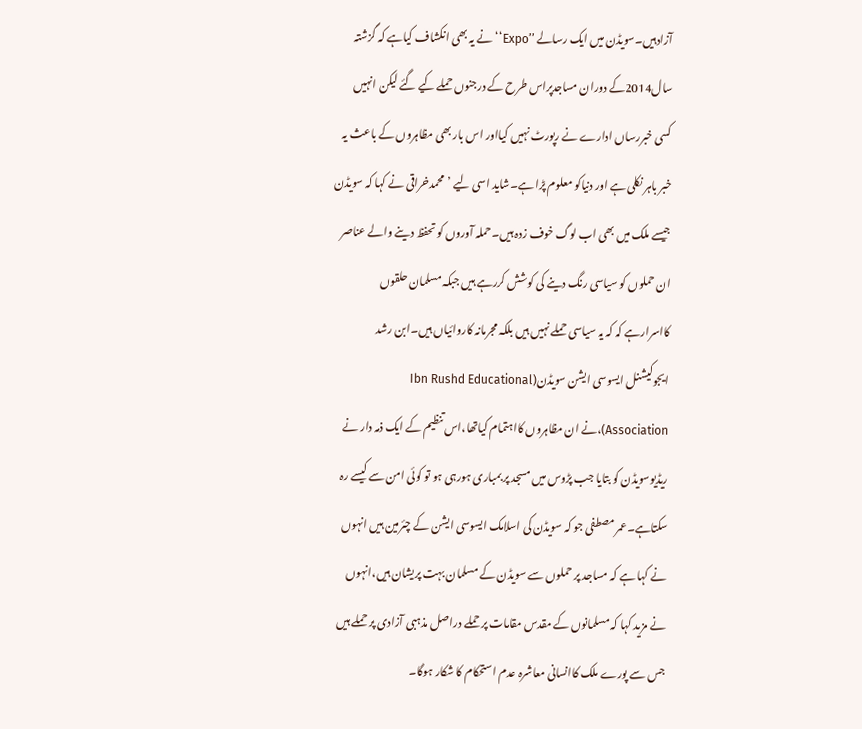آزادہیں۔سویڈن میں ایک رسالے ’’Expo‘‘نے یہ بھی انکشاف کیاہے کہ گزشتہ سال2014کے دوران مساجدپراس طرح کے درجنوں حملے کیے گئے لیکن انہیں کسی خبررساں ادارے نے رپورٹ نہیں کیااور اس بار بھی مظاہروں کے باعث یہ خبر باہر نکلی ہے اور دنیاکو معلوم پڑا ہے۔شاید اسی لیے ’محمدخراقی نے کہا کہ سویڈن جیسے ملک میں بھی اب لوگ خوف زدہ ہیں۔حملہ آوروں کو تحفظ دینے والے عناصر ان حملوں کو سیاسی رنگ دینے کی کوشش کررہے ہیں جبکہ مسلمان حلقوں کااسرارہے کہ کہ یہ سیاسی حملے نہیں ہیں بلکہ مجرمانہ کاروائیاں ہیں۔ابن رشد ایجوکیشنل ایسوسی ایشن سویڈن(Ibn Rushd Educational Association)،نے ان مظاہروں کااہتمام کیاتھا،اس تنظیم کے ایک ذمہ دار نے ریڈیوسویڈن کو بتایا جب پڑوس میں مسجد پر بمباری ہورہی ہو تو کوئی امن سے کیسے رہ سکتاہے۔عمر مصطفی جو کہ سویڈن کی اسلامک ایسوسی ایشن کے چئرمین ہیں انہوں نے کہا ہے کہ مساجد پر حملوں سے سویڈن کے مسلمان بہت پریشان ہیں،انہوں نے مزید کہا کہ مسلمانوں کے مقدس مقامات پر حملے دراصل مذہبی آزادی پر حملے ہیں جس سے پورے ملک کاانسانی معاشرہ عدم استحکام کا شکار ہوگا۔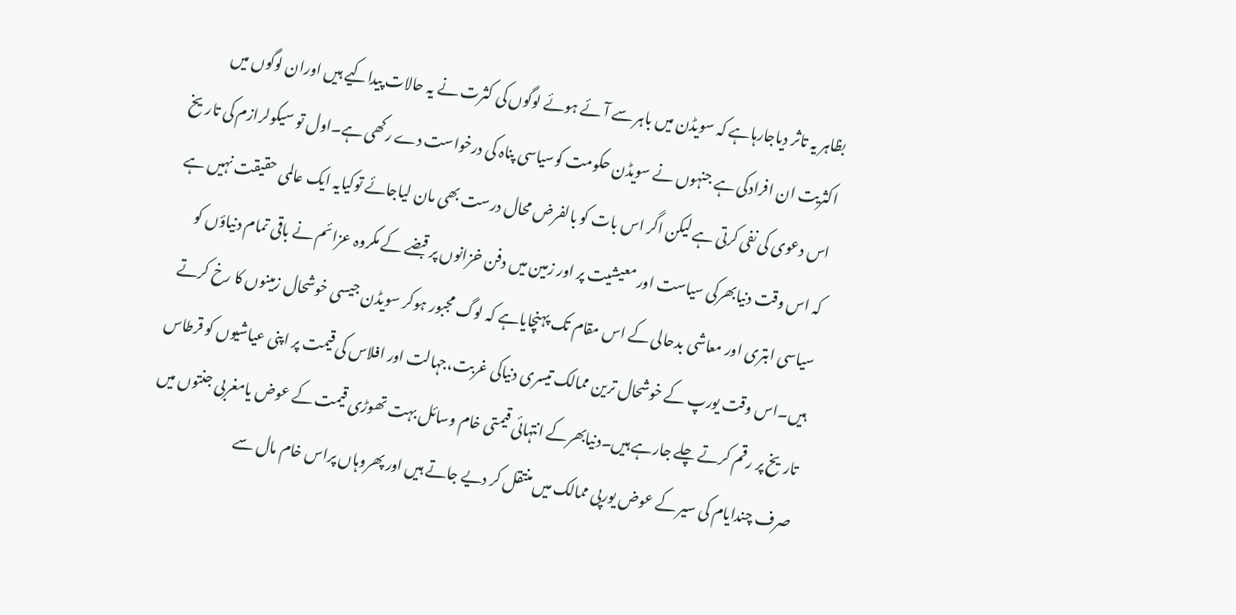بظاہر یہ تاثر دیاجارہاہے کہ سویڈن میں باہر سے آئے ہوئے لوگوں کی کثرت نے یہ حالات پیداکیے ہیں اوران لوگوں میں اکثریت ان افرادکی ہے جنہوں نے سویڈن حکومت کوسیاسی پناہ کی درخواست دے رکھی ہے۔اول تو سیکولرازم کی تاریخ اس دعوی کی نفی کرتی ہے لیکن اگر اس بات کو بالفرض محال درست بھی مان لیاجائے توکیایہ ایک عالمی حقیقت نہیں ہے کہ اس وقت دنیابھرکی سیاست اور معیشیت پر اور زمین میں دفن خزانوں پر قبضے کے مکروہ عزائم نے باقی تمام دنیاؤں کو سیاسی ابتری اور معاشی بدحالی کے اس مقام تک پہنچایاہے کہ لوگ مجبور ہوکر سویڈن جیسی خوشحال زمینوں کا رخ کرتے ہیں۔اس وقت یورپ کے خوشحال ترین ممالک تیسری دنیاکی غربت،جہالت اور افلاس کی قیمت پر اپنی عیاشیوں کو قرطاس تاریخ پر رقم کرتے چلے جارہے ہیں۔دنیابھرکے انتہائی قیمتی خام وسائل بہت تھوڑی قیمت کے عوض یامغربی جنتوں میں صرف چندایام کی سیر کے عوض یورپی ممالک میں منتقل کر دیے جاتے ہیں اور پھروہاں پراس خام مال سے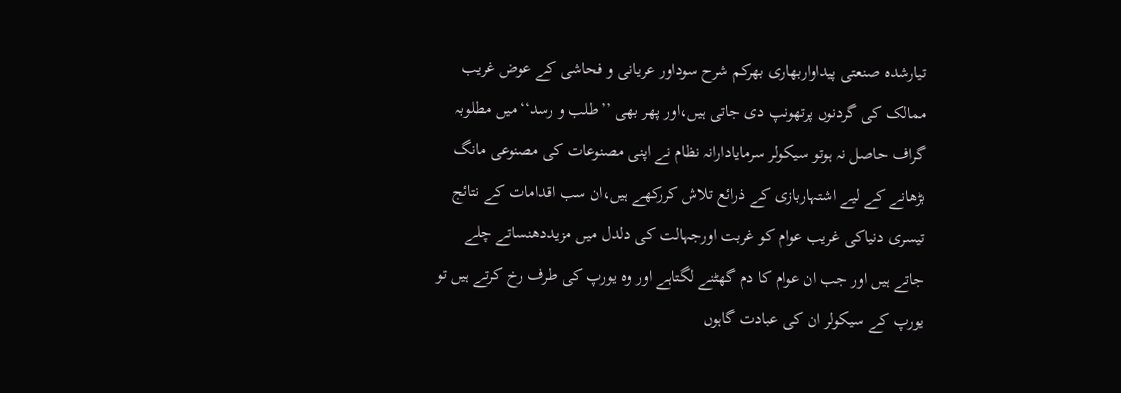تیارشدہ صنعتی پیداواربھاری بھرکم شرح سوداور عریانی و فحاشی کے عوض غریب ممالک کی گردنوں پرتھونپ دی جاتی ہیں،اور پھر بھی ’’طلب و رسد‘‘میں مطلوبہ گراف حاصل نہ ہوتو سیکولر سرمایادارانہ نظام نے اپنی مصنوعات کی مصنوعی مانگ بڑھانے کے لیے اشتہاربازی کے ذرائع تلاش کررکھے ہیں،ان سب اقدامات کے نتائج تیسری دنیاکی غریب عوام کو غربت اورجہالت کی دلدل میں مزیددھنساتے چلے جاتے ہیں اور جب ان عوام کا دم گھٹنے لگتاہے اور وہ یورپ کی طرف رخ کرتے ہیں تو یورپ کے سیکولر ان کی عبادت گاہوں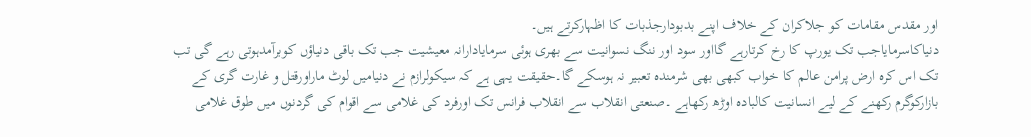اور مقدس مقامات کو جلاکران کے خلاف اپنے بدبودارجذبات کا اظہارکرتے ہیں۔
دنیاکاسرمایاجب تک یورپ کا رخ کرتارہے گااور سود اور ننگ نسوانیت سے بھری ہوئی سرمایادارانہ معیشیت جب تک باقی دنیاؤں کوبرآمدہوتی رہے گی تب تک اس کرہ ارض پرامن عالم کا خواب کبھی بھی شرمندہ تعبیر نہ ہوسکے گا۔حقیقت یہی ہے کہ سیکولرازم نے دنیامیں لوٹ ماراورقتل و غارت گری کے بازارکوگرم رکھنے کے لیے انسانیت کالبادہ اوڑھ رکھاہے ۔صنعتی انقلاب سے انقلاب فرانس تک اورفرد کی غلامی سے اقوام کی گردنوں میں طوق غلامی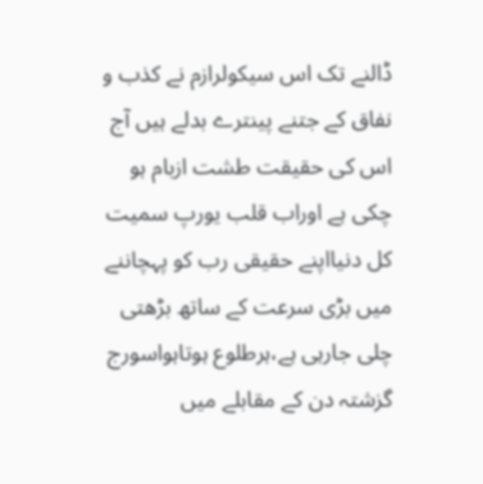ڈالنے تک اس سیکولرازم نے کذب و نفاق کے جتنے پینترے بدلے ہیں آج اس کی حقیقت طشت ازبام ہو چکی ہے اوراب قلب یورپ سمیت کل دنیااپنے حقیقی رب کو پہچاننے میں بڑی سرعت کے ساتھ بڑھتی چلی جارہی ہے،ہرطلوع ہوتاہواسورج گزشتہ دن کے مقابلے میں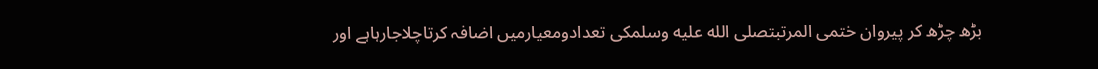بڑھ چڑھ کر پیروان ختمی المرتبتصلى الله عليه وسلمکی تعدادومعیارمیں اضافہ کرتاچلاجارہاہے اور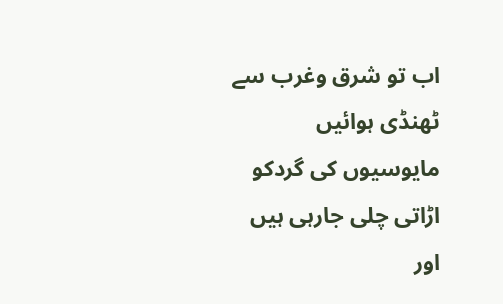اب تو شرق وغرب سے ٹھنڈی ہوائیں مایوسیوں کی گردکو اڑاتی چلی جارہی ہیں اور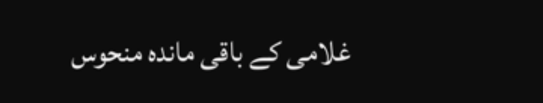غلامی کے باقی ماندہ منحوس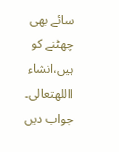سائے بھی چھٹنے کو ہیں،انشاء االلهتعالی۔
جواب دیں